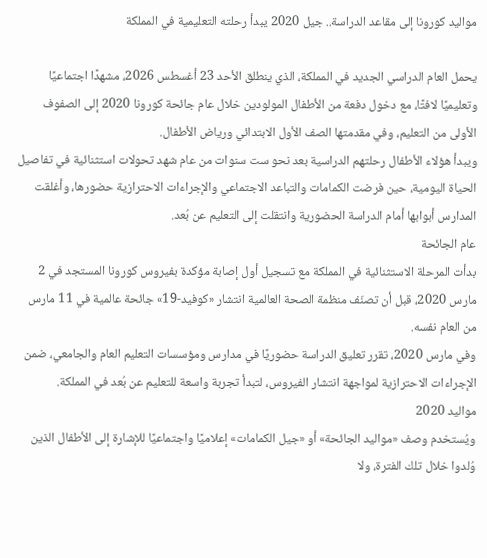مواليد كورونا إلى مقاعد الدراسة.. جيل 2020 يبدأ رحلته التعليمية في المملكة

يحمل العام الدراسي الجديد في المملكة، الذي ينطلق الأحد 23 أغسطس 2026، مشهدًا اجتماعيًا وتعليميًا لافتًا، مع دخول دفعة من الأطفال المولودين خلال عام جائحة كورونا 2020 إلى الصفوف الأولى من التعليم، وفي مقدمتها الصف الأول الابتدائي ورياض الأطفال.
ويبدأ هؤلاء الأطفال رحلتهم الدراسية بعد نحو ست سنوات من عام شهد تحولات استثنائية في تفاصيل الحياة اليومية، حين فرضت الكمامات والتباعد الاجتماعي والإجراءات الاحترازية حضورها، وأغلقت المدارس أبوابها أمام الدراسة الحضورية وانتقلت إلى التعليم عن بُعد.
عام الجائحة
بدأت المرحلة الاستثنائية في المملكة مع تسجيل أول إصابة مؤكدة بفيروس كورونا المستجد في 2 مارس 2020، قبل أن تصنّف منظمة الصحة العالمية انتشار «كوفيد-19» جائحة عالمية في 11 مارس من العام نفسه.
وفي مارس 2020، تقرر تعليق الدراسة حضوريًا في مدارس ومؤسسات التعليم العام والجامعي، ضمن الإجراءات الاحترازية لمواجهة انتشار الفيروس، لتبدأ تجربة واسعة للتعليم عن بُعد في المملكة.
مواليد 2020
ويُستخدم وصف «مواليد الجائحة» أو «جيل الكمامات» إعلاميًا واجتماعيًا للإشارة إلى الأطفال الذين وُلدوا خلال تلك الفترة، ولا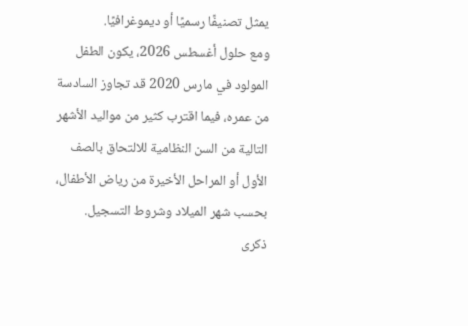يمثل تصنيفًا رسميًا أو ديموغرافيًا.
ومع حلول أغسطس 2026، يكون الطفل المولود في مارس 2020 قد تجاوز السادسة من عمره، فيما اقترب كثير من مواليد الأشهر التالية من السن النظامية للالتحاق بالصف الأول أو المراحل الأخيرة من رياض الأطفال، بحسب شهر الميلاد وشروط التسجيل.
ذكرى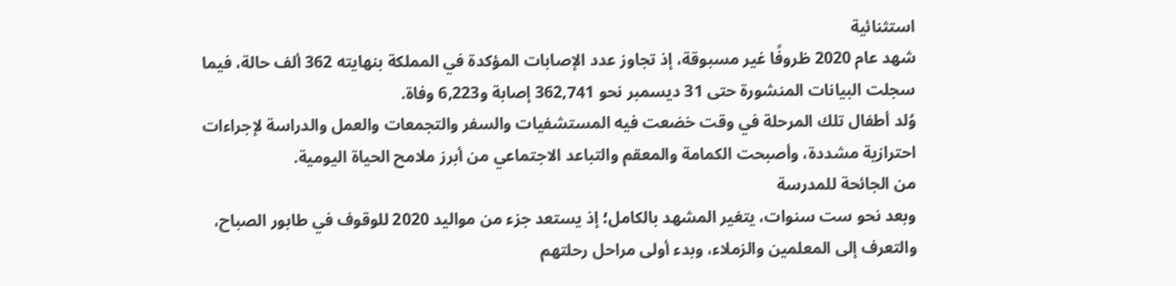استثنائية
شهد عام 2020 ظروفًا غير مسبوقة، إذ تجاوز عدد الإصابات المؤكدة في المملكة بنهايته 362 ألف حالة، فيما سجلت البيانات المنشورة حتى 31 ديسمبر نحو 362,741 إصابة و6,223 وفاة.
وُلد أطفال تلك المرحلة في وقت خضعت فيه المستشفيات والسفر والتجمعات والعمل والدراسة لإجراءات احترازية مشددة، وأصبحت الكمامة والمعقم والتباعد الاجتماعي من أبرز ملامح الحياة اليومية.
من الجائحة للمدرسة
وبعد نحو ست سنوات، يتغير المشهد بالكامل؛ إذ يستعد جزء من مواليد 2020 للوقوف في طابور الصباح، والتعرف إلى المعلمين والزملاء، وبدء أولى مراحل رحلتهم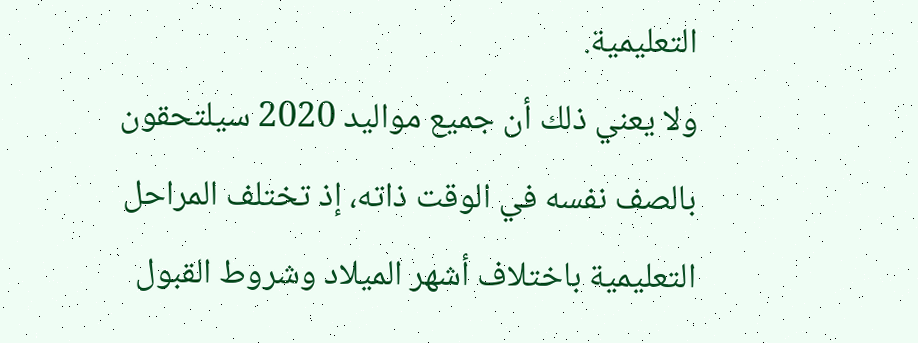التعليمية.
ولا يعني ذلك أن جميع مواليد 2020 سيلتحقون بالصف نفسه في الوقت ذاته، إذ تختلف المراحل التعليمية باختلاف أشهر الميلاد وشروط القبول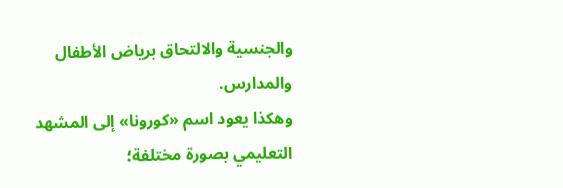والجنسية والالتحاق برياض الأطفال والمدارس.
وهكذا يعود اسم «كورونا» إلى المشهد التعليمي بصورة مختلفة؛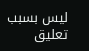ليس بسبب تعليق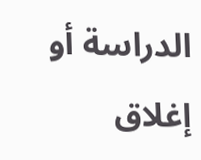الدراسة أو إغلاق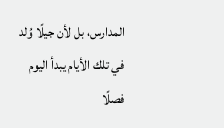المدارس، بل لأن جيلًا وُلد في تلك الأيام يبدأ اليوم فصلًا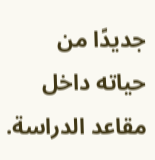جديدًا من حياته داخل مقاعد الدراسة.